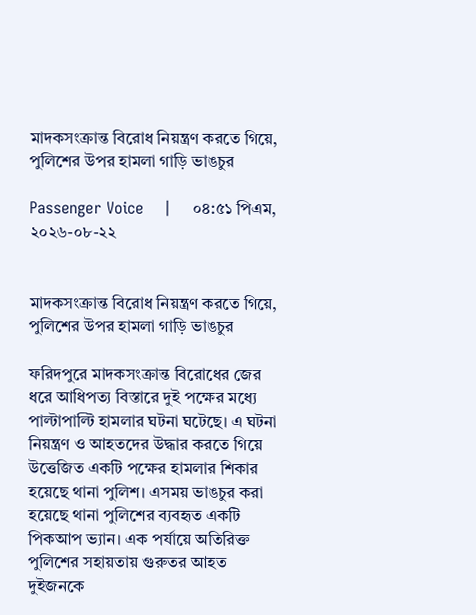মাদকসংক্রান্ত বিরোধ নিয়ন্ত্রণ করতে গিয়ে, পুলিশের উপর হামলা গাড়ি ভাঙচুর

Passenger Voice    |    ০৪:৫১ পিএম, ২০২৬-০৮-২২


মাদকসংক্রান্ত বিরোধ নিয়ন্ত্রণ করতে গিয়ে, পুলিশের উপর হামলা গাড়ি ভাঙচুর

ফরিদপুরে মাদকসংক্রান্ত বিরোধের জের ধরে আধিপত্য বিস্তারে দুই পক্ষের মধ্যে পাল্টাপাল্টি হামলার ঘটনা ঘটেছে। এ ঘটনা নিয়ন্ত্রণ ও আহতদের উদ্ধার করতে গিয়ে উত্তেজিত একটি পক্ষের হামলার শিকার হয়েছে থানা পুলিশ। এসময় ভাঙচুর করা হয়েছে থানা পুলিশের ব্যবহৃত একটি পিকআপ ভ্যান। এক পর্যায়ে অতিরিক্ত পুলিশের সহায়তায় গুরুতর আহত দুইজনকে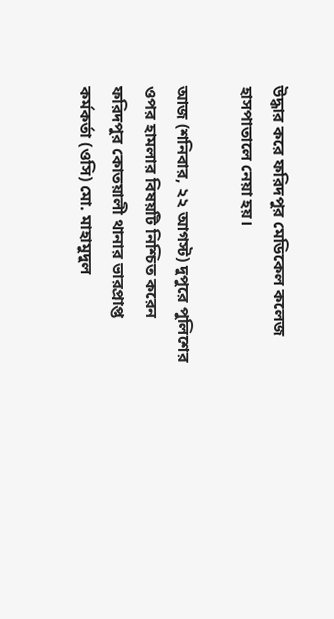উদ্ধার করে ফরিদপুর মেডিকেল কলেজ হাসপাতালে নেয়া হয়।

আজ (শনিবার, ২২ আগস্ট) দুপুরে পুলিশের ওপর হামলার বিষয়টি নিশ্চিত করেন ফরিদপুর কোতয়ালী থানার ভারপ্রাপ্ত কর্মকর্তা (ওসি) মো. মাহামুদুল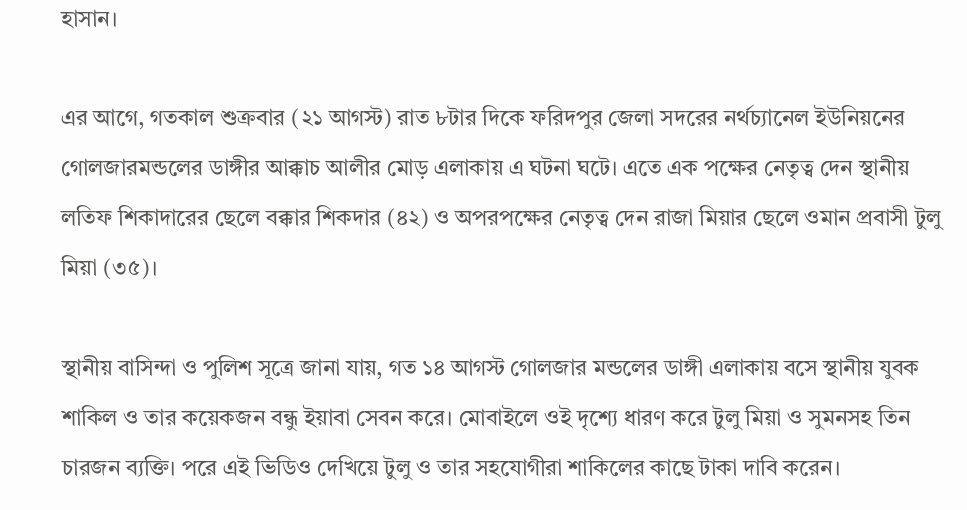হাসান।

এর আগে, গতকাল শুক্রবার (২১ আগস্ট) রাত ৮টার দিকে ফরিদপুর জেলা সদরের নর্থচ্যানেল ইউনিয়নের গোলজারমন্ডলের ডাঙ্গীর আক্কাচ আলীর মোড় এলাকায় এ ঘটনা ঘটে। এতে এক পক্ষের নেতৃত্ব দেন স্থানীয় লতিফ শিকাদারের ছেলে বক্কার শিকদার (৪২) ও অপরপক্ষের নেতৃত্ব দেন রাজা মিয়ার ছেলে ওমান প্রবাসী টুলু মিয়া (৩৫)।

স্থানীয় বাসিন্দা ও পুলিশ সূত্রে জানা যায়, গত ১৪ আগস্ট গোলজার মন্ডলের ডাঙ্গী এলাকায় বসে স্থানীয় যুবক শাকিল ও তার কয়েকজন বন্ধু ইয়াবা সেবন করে। মোবাইলে ওই দৃশ্যে ধারণ করে টুলু মিয়া ও সুমনসহ তিন চারজন ব্যক্তি। পরে এই ভিডিও দেখিয়ে টুলু ও তার সহযোগীরা শাকিলের কাছে টাকা দাবি করেন।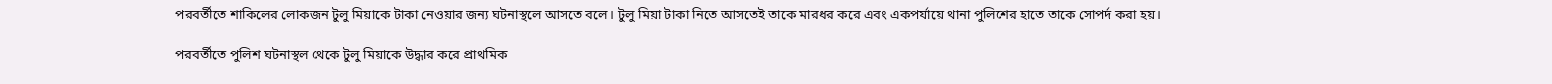পরবর্তীতে শাকিলের লোকজন টুলু মিয়াকে টাকা নেওয়ার জন্য ঘটনাস্থলে আসতে বলে। টুলু মিয়া টাকা নিতে আসতেই তাকে মারধর করে এবং একপর্যায়ে থানা পুলিশের হাতে তাকে সোপর্দ করা হয়।

পরবর্তীতে পুলিশ ঘটনাস্থল থেকে টুলু মিয়াকে উদ্ধার করে প্রাথমিক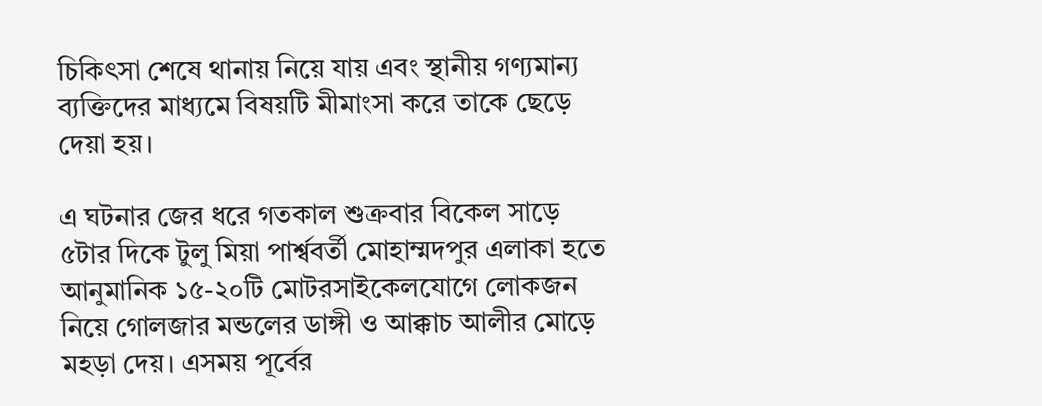চিকিৎসা শেষে থানায় নিয়ে যায় এবং স্থানীয় গণ্যমান্য ব্যক্তিদের মাধ্যমে বিষয়টি মীমাংসা করে তাকে ছেড়ে দেয়া হয়।

এ ঘটনার জের ধরে গতকাল শুক্রবার বিকেল সাড়ে ৫টার দিকে টুলু মিয়া পার্শ্ববর্তী মোহাম্মদপুর এলাকা হতে আনুমানিক ১৫-২০টি মোটরসাইকেলযোগে লোকজন নিয়ে গোলজার মন্ডলের ডাঙ্গী ও আক্কাচ আলীর মোড়ে মহড়া দেয়। এসময় পূর্বের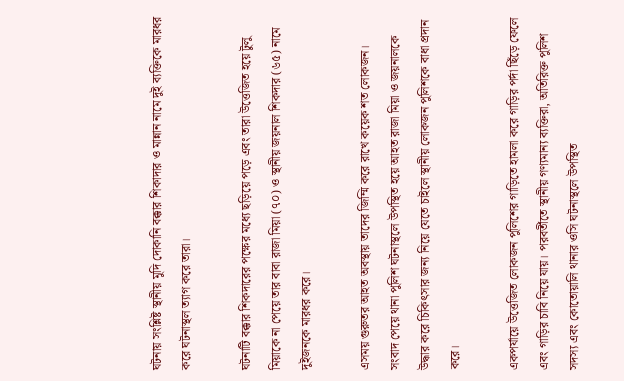ঘটনায় সংশ্লিষ্ট স্থানীয় মুদি দোকানি বক্কার শিকাদার ও মান্নান নামে দুই ব্যক্তিকে মারধর করে ঘটনাস্থল ত্যাগ করে তারা।

ঘটনাটি বক্কার শিকদারের পক্ষের মধ্যে ছড়িয়ে পড়ে এবং তারা উত্তেজিত হয়ে টুলু মিয়াকে না পেয়ে তার বাবা রাজা মিয়া (৭০) ও স্থানীয় জয়নাল শিকদার (৬৫) নামে দুইজনকে মারধর করে।

এসময় গুরুতর আহত অবস্থায় তাদের জিম্মি করে রাখে কয়েক শত লোকজন। সংবাদ পেয়ে থানা পুলিশ ঘটনাস্থলে উপস্থিত হয়ে আহত রাজা মিয়া ও জয়নালকে উদ্ধার করে চিকিৎসার জন্য নিয়ে যেতে চাইলে স্থানীয় লোকজন পুলিশকে বাধা প্রদান করে।

একপর্যায়ে উত্তেজিত লোকজন পুলিশের গাড়িতে হামলা করে গাড়ির পর্দা ছিঁড়ে ফেলে এবং গাড়ির চাবি নিয়ে যায়। পরবর্তীতে স্থানীয় গণ্যমান্য ব্যক্তিরা, অতিরিক্ত পুলিশ সদস্য এবং কোতোয়ালি থানার ওসি ঘটনাস্থলে উপস্থিত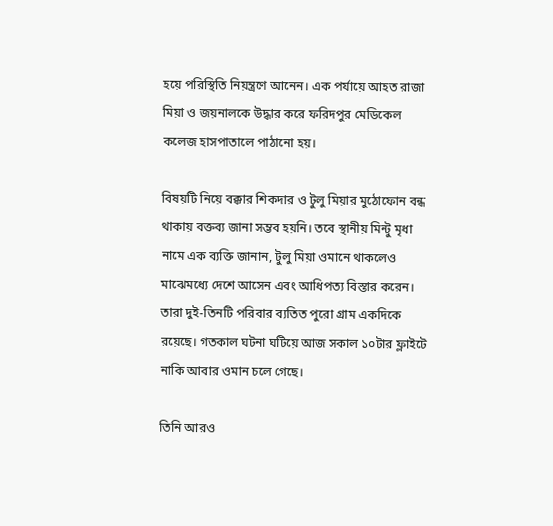হয়ে পরিস্থিতি নিয়ন্ত্রণে আনেন। এক পর্যায়ে আহত রাজা মিয়া ও জয়নালকে উদ্ধার করে ফরিদপুর মেডিকেল কলেজ হাসপাতালে পাঠানো হয়।

বিষয়টি নিয়ে বক্কার শিকদার ও টুলু মিয়ার মুঠোফোন বন্ধ থাকায় বক্তব্য জানা সম্ভব হয়নি। তবে স্থানীয় মিন্টু মৃধা নামে এক ব্যক্তি জানান, টুলু মিয়া ওমানে থাকলেও মাঝেমধ্যে দেশে আসেন এবং আধিপত্য বিস্তার করেন। তারা দুই-তিনটি পরিবার ব্যতিত পুরো গ্রাম একদিকে রয়েছে। গতকাল ঘটনা ঘটিয়ে আজ সকাল ১০টার ফ্লাইটে নাকি আবার ওমান চলে গেছে।

তিনি আরও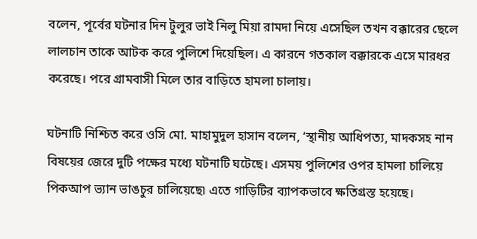বলেন, পূর্বের ঘটনার দিন টুলুর ভাই নিলু মিয়া রামদা নিয়ে এসেছিল তখন বক্কারের ছেলে লালচান তাকে আটক করে পুলিশে দিয়েছিল। এ কারনে গতকাল বক্কারকে এসে মারধর করেছে। পরে গ্রামবাসী মিলে তার বাড়িতে হামলা চালায়।

ঘটনাটি নিশ্চিত করে ওসি মো. মাহামুদুল হাসান বলেন, ‘স্থানীয় আধিপত্য, মাদকসহ নান বিষয়ের জেরে দুটি পক্ষের মধ্যে ঘটনাটি ঘটেছে। এসময় পুলিশের ওপর হামলা চালিয়ে পিকআপ ভ্যান ভাঙচুর চালিয়েছে৷ এতে গাড়িটির ব্যাপকভাবে ক্ষতিগ্রস্ত হয়েছে।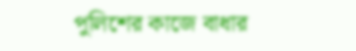পুলিশের কাজে বাধার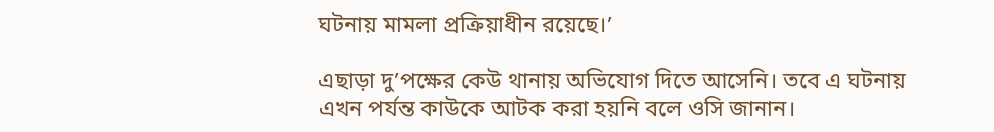ঘটনায় মামলা প্রক্রিয়াধীন রয়েছে।’

এছাড়া দু’পক্ষের কেউ থানায় অভিযোগ দিতে আসেনি। তবে এ ঘটনায় এখন পর্যন্ত কাউকে আটক করা হয়নি বলে ওসি জানান।